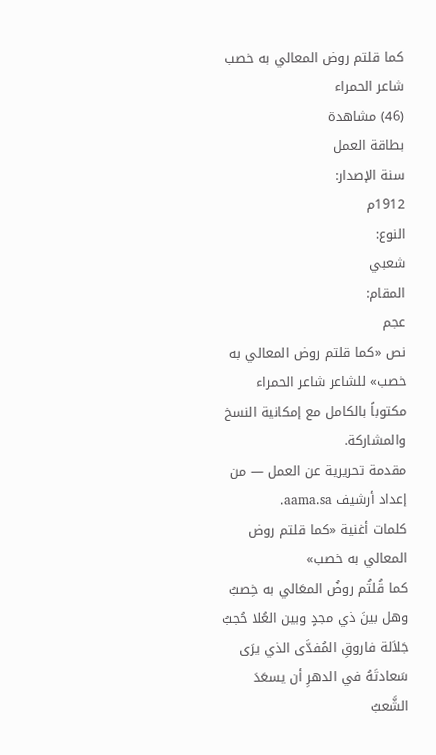كما قلتم روض المعالي به خصب
شاعر الحمراء
(46) مشاهدة
بطاقة العمل
سنة الإصدار:
1912م
النوع:
شعبي
المقام:
عجم
نص «كما قلتم روض المعالي به خصب» للشاعر شاعر الحمراء مكتوباً بالكامل مع إمكانية النسخ والمشاركة.
مقدمة تحريرية عن العمل — من إعداد أرشيف aama.sa.
كلمات أغنية «كما قلتم روض المعالي به خصب»
كما قُلتُم روضُ المعَالي به خِصبُ
وهل بينَ ذي مجدٍ وبين العُلا حُجبُ
جَلاَلة فاروقِ المُفدَّى الذي يرَى
سَعادتَهُ في الدهرِ أن يسعَدَ الشَّعبُ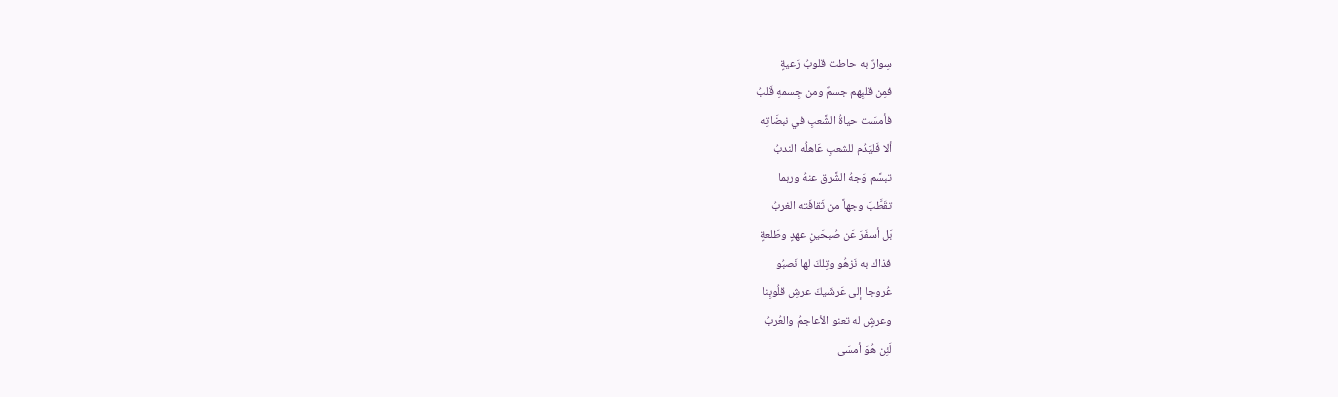سِوارٌ به حاطت قلوبُ رَعيةٍ
فمِن قلبِهم جسمٌ ومن جِسمهِ قَلبُ
فأمسَت حياةُ الشَّعبِ في نبضَاتِه
ألا فَليَدُم للشعبِ عَاهلُه الندبُ
تبسَّم وَجهُ الشَّرق عنهُ وربما
تقَطَّبَ وجهاً من ثَقافَته الغربُ
بَل أسفَرَ عَن صُبحَينِ عهدٍ وطَلعةٍ
فذاك به نَزهُو وتِلكَ لها نَصبُو
عُروجا إلى عَرشَيكَ عرشِ قلُوبِنا
وعرشٍ له تعنو الأعاجمُ والعُربُ
لَئِن هُوَ أمسَى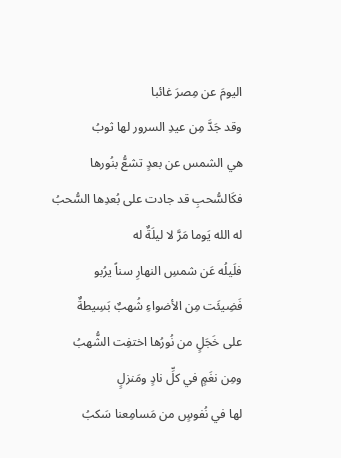اليومَ عن مِصرَ غائبا
وقد جَدَّ مِن عيدِ السرور لها ثوبُ
هي الشمس عن بعدٍ تشعُّ بنُورها
فكَالسُّحبِ قد جادت على بُعدِها السُّحبُ
له الله يَوما مَرَّ لا ليلَةٌ له
فلَيلُه عَن شمسِ النهارِ سناً يرُبو
فَضِيئَت مِن الأضواءِ شُهبٌ بَسِيطةٌ
على خَجَلٍ من نُورُها اختفِت الشُّهبُ
ومِن نغَمٍ في كلِّ نادٍ ومَنزلٍ
لها في نُفوسٍ من مَسامِعنا سَكبُ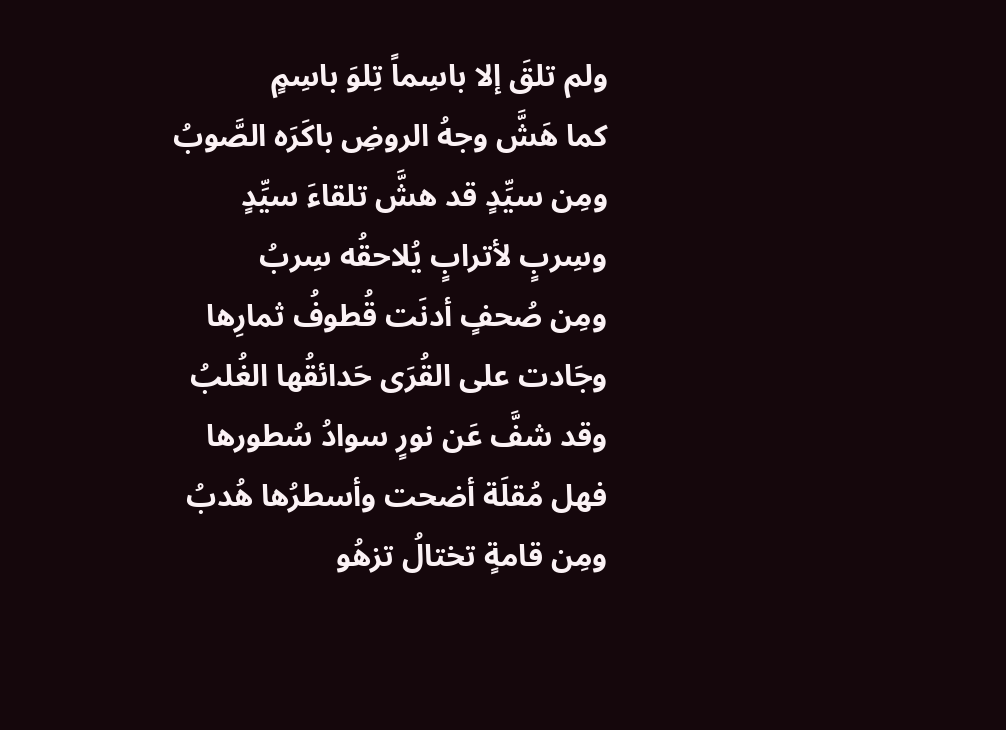ولم تلقَ إلا باسِماً تِلوَ باسِمٍ
كما هَشَّ وجهُ الروضِ باكَرَه الصَّوبُ
ومِن سيِّدٍ قد هشَّ تلقاءَ سيِّدٍ
وسِربٍ لأترابٍ يُلاحقُه سِربُ
ومِن صُحفٍ أدنَت قُطوفُ ثمارِها
وجَادت على القُرَى حَدائقُها الغُلبُ
وقد شفَّ عَن نورٍ سوادُ سُطورها
فهل مُقلَة أضحت وأسطرُها هُدبُ
ومِن قامةٍ تختالُ تزهُو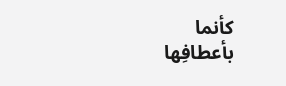كأنما
بأعطافِها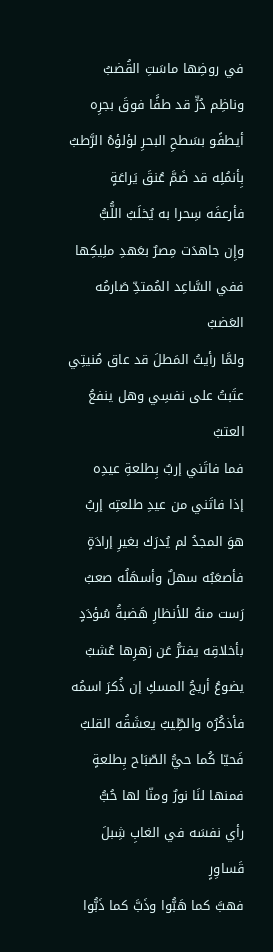في روضِها ماسَتِ القُضبُ
وناظِم دُرٍّ قد طفًَا فوقَ بجرِه
أيطفًو بسَطحِ البحرِ لؤلؤهُ الرَّطبُ
بِأنمُلِه قد ضَمَّ عُنقَ يَراعَةٍ
فأرعفَه سِحرا به يُخلَبُ اللُّبُّ
وإِن جاهدَت مِصرٌ بعَهدِ ملِيكِها
ففي السَّاعِد المُمتدِّ صَارمُه العَضبُ
ولمَّا رأيتُ المَطلَ قد عاق مُنيتِي
عتَبتُ على نفسِي وهل ينفعُ العتبُ
فما فاتَني إربٌ بِطلعةِ عيدِه
إذا فاتَني من عيدِ طلعتِه إربُ
هوَ المجدُ لم يُدرَك بغيرِ إرادَةٍ
فأصعَبُه سهلٌ وأسهَلُه صعبُ
رَست منهُ للأنظارِ هَضبةُ سُؤدَدٍ
بأخلاقِه يفترُّ عَن زهرِها عُشبُ
يضوعُ أريجُ المسكِ إن ذُكرَ اسمُه
فأذكُرُه والطِّيبُ يعشَقُه القلبُ
فَحيّا كُما حيُّ الصّبَاح بِطلعةٍ
فمنها لنَا نورٌ ومنّا لها حُبُّ
رأي نفسَه في الغابِ شِبلَ قَساوِرٍ
فهبَّ كما هَبُّوا وذَبَّ كما ذَبُّوا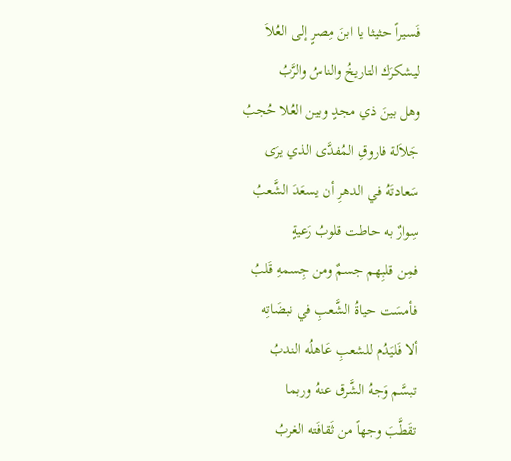فَسيراً حثيثا يا ابنَ مِصرٍ إلى العُلاَ
ليشكرَك التاريخُ والناسُ والرَّبُ
وهل بينَ ذي مجدٍ وبين العُلا حُجبُ
جَلاَلة فاروقِ المُفدَّى الذي يرَى
سَعادتَهُ في الدهرِ أن يسعَدَ الشَّعبُ
سِوارٌ به حاطت قلوبُ رَعيةٍ
فمِن قلبِهم جسمٌ ومن جِسمهِ قَلبُ
فأمسَت حياةُ الشَّعبِ في نبضَاتِه
ألا فَليَدُم للشعبِ عَاهلُه الندبُ
تبسَّم وَجهُ الشَّرق عنهُ وربما
تقَطَّبَ وجهاً من ثَقافَته الغربُ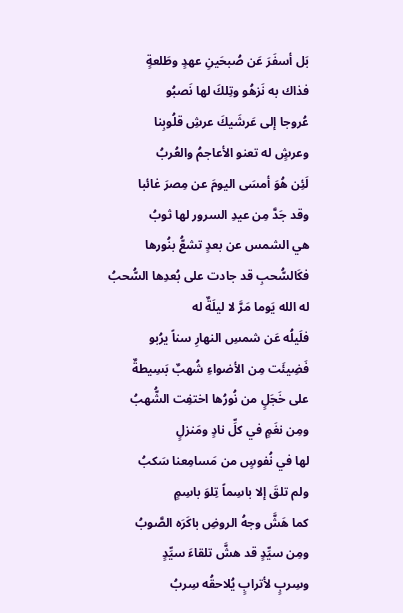بَل أسفَرَ عَن صُبحَينِ عهدٍ وطَلعةٍ
فذاك به نَزهُو وتِلكَ لها نَصبُو
عُروجا إلى عَرشَيكَ عرشِ قلُوبِنا
وعرشٍ له تعنو الأعاجمُ والعُربُ
لَئِن هُوَ أمسَى اليومَ عن مِصرَ غائبا
وقد جَدَّ مِن عيدِ السرور لها ثوبُ
هي الشمس عن بعدٍ تشعُّ بنُورها
فكَالسُّحبِ قد جادت على بُعدِها السُّحبُ
له الله يَوما مَرَّ لا ليلَةٌ له
فلَيلُه عَن شمسِ النهارِ سناً يرُبو
فَضِيئَت مِن الأضواءِ شُهبٌ بَسِيطةٌ
على خَجَلٍ من نُورُها اختفِت الشُّهبُ
ومِن نغَمٍ في كلِّ نادٍ ومَنزلٍ
لها في نُفوسٍ من مَسامِعنا سَكبُ
ولم تلقَ إلا باسِماً تِلوَ باسِمٍ
كما هَشَّ وجهُ الروضِ باكَرَه الصَّوبُ
ومِن سيِّدٍ قد هشَّ تلقاءَ سيِّدٍ
وسِربٍ لأترابٍ يُلاحقُه سِربُ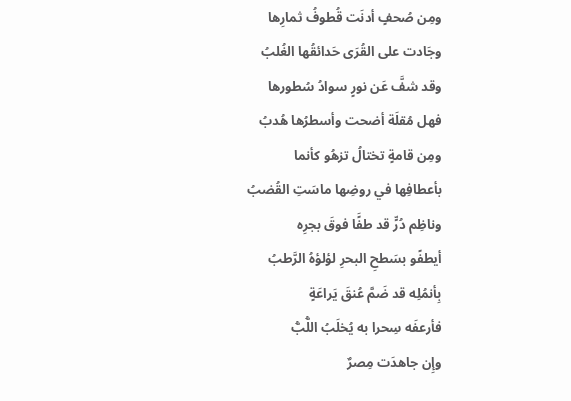ومِن صُحفٍ أدنَت قُطوفُ ثمارِها
وجَادت على القُرَى حَدائقُها الغُلبُ
وقد شفَّ عَن نورٍ سوادُ سُطورها
فهل مُقلَة أضحت وأسطرُها هُدبُ
ومِن قامةٍ تختالُ تزهُو كأنما
بأعطافِها في روضِها ماسَتِ القُضبُ
وناظِم دُرٍّ قد طفًَا فوقَ بجرِه
أيطفًو بسَطحِ البحرِ لؤلؤهُ الرَّطبُ
بِأنمُلِه قد ضَمَّ عُنقَ يَراعَةٍ
فأرعفَه سِحرا به يُخلَبُ اللُّبُّ
وإِن جاهدَت مِصرٌ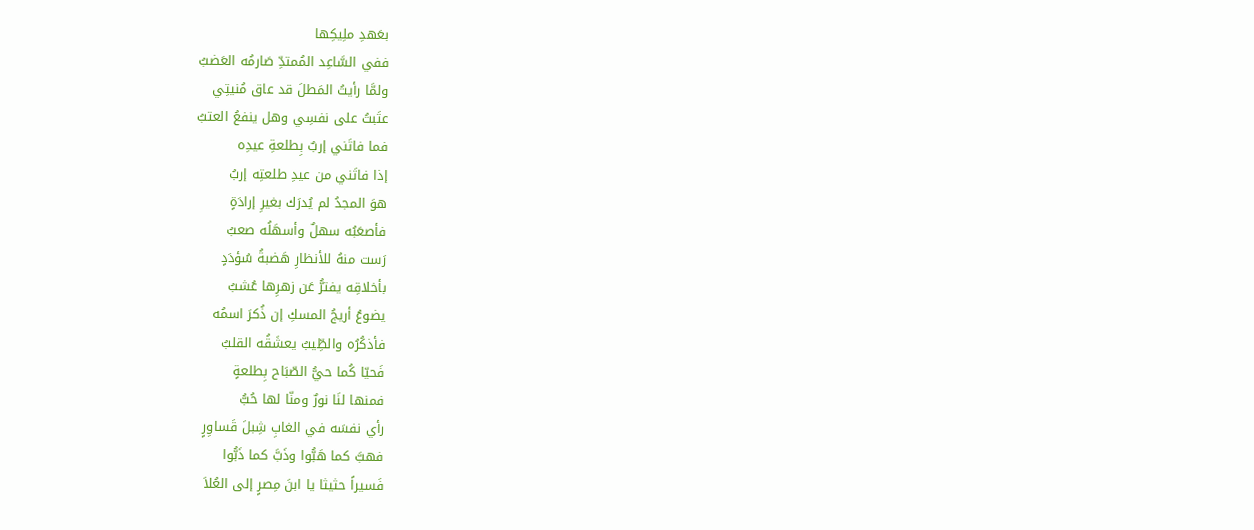بعَهدِ ملِيكِها
ففي السَّاعِد المُمتدِّ صَارمُه العَضبُ
ولمَّا رأيتُ المَطلَ قد عاق مُنيتِي
عتَبتُ على نفسِي وهل ينفعُ العتبُ
فما فاتَني إربٌ بِطلعةِ عيدِه
إذا فاتَني من عيدِ طلعتِه إربُ
هوَ المجدُ لم يُدرَك بغيرِ إرادَةٍ
فأصعَبُه سهلٌ وأسهَلُه صعبُ
رَست منهُ للأنظارِ هَضبةُ سُؤدَدٍ
بأخلاقِه يفترُّ عَن زهرِها عُشبُ
يضوعُ أريجُ المسكِ إن ذُكرَ اسمُه
فأذكُرُه والطِّيبُ يعشَقُه القلبُ
فَحيّا كُما حيُّ الصّبَاح بِطلعةٍ
فمنها لنَا نورٌ ومنّا لها حُبُّ
رأي نفسَه في الغابِ شِبلَ قَساوِرٍ
فهبَّ كما هَبُّوا وذَبَّ كما ذَبُّوا
فَسيراً حثيثا يا ابنَ مِصرٍ إلى العُلاَ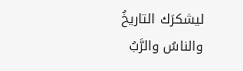ليشكرَك التاريخُ والناسُ والرَّبُ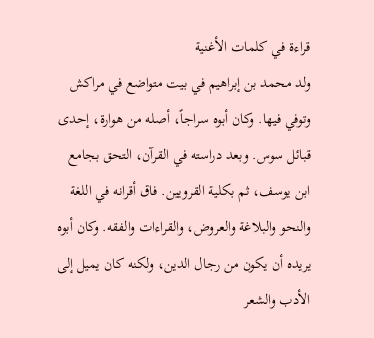قراءة في كلمات الأغنية
ولد محمد بن إبراهيم في بيت متواضع في مراكش وتوفي فيها. وكان أبوه سراجاً، أصله من هوارة، إحدى قبائل سوس. وبعد دراسته في القرآن، التحق بجامع ابن يوسف، ثم بكلية القرويين. فاق أقرانه في اللغة والنحو والبلاغة والعروض، والقراءات والفقه. وكان أبوه يريده أن يكون من رجال الدين، ولكنه كان يميل إلى الأدب والشعر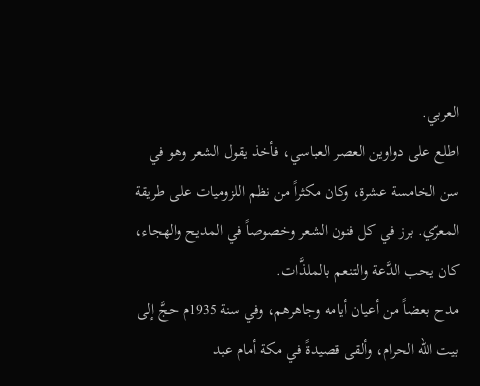العربي.
اطلع على دواوين العصر العباسي، فأخذ يقول الشعر وهو في سن الخامسة عشرة، وكان مكثراً من نظم اللزوميات على طريقة المعرّي. برز في كل فنون الشعر وخصوصاً في المديح والهجاء، كان يحب الدَّعة والتنعم بالملذَّات.
مدح بعضاً من أعيان أيامه وجاهرهم، وفي سنة 1935م حجَّ إلى بيت الله الحرام، وألقى قصيدةً في مكة أمام عبد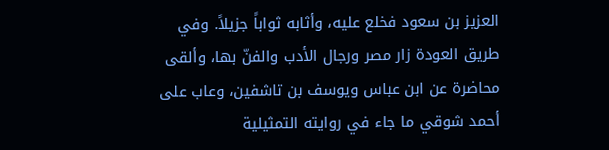العزيز بن سعود فخلع عليه، وأثابه ثواباً جزيلاً. وفي طريق العودة زار مصر ورجال الأدب والفنّ بها، وألقى محاضرة عن ابن عباس ويوسف بن تاشفين، وعاب على أحمد شوقي ما جاء في روايته التمثيلية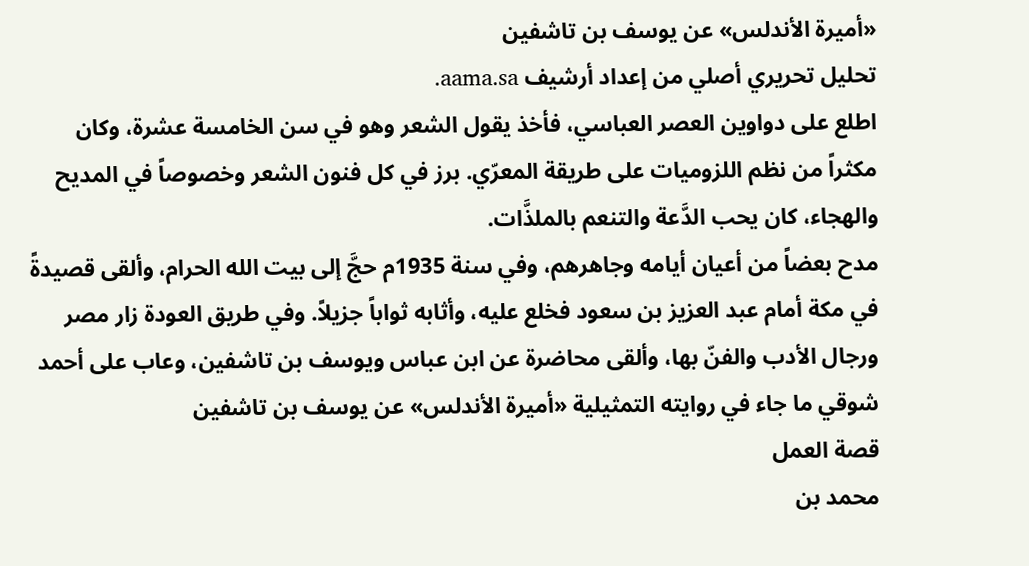«أميرة الأندلس» عن يوسف بن تاشفين
تحليل تحريري أصلي من إعداد أرشيف aama.sa.
اطلع على دواوين العصر العباسي، فأخذ يقول الشعر وهو في سن الخامسة عشرة، وكان مكثراً من نظم اللزوميات على طريقة المعرّي. برز في كل فنون الشعر وخصوصاً في المديح والهجاء، كان يحب الدَّعة والتنعم بالملذَّات.
مدح بعضاً من أعيان أيامه وجاهرهم، وفي سنة 1935م حجَّ إلى بيت الله الحرام، وألقى قصيدةً في مكة أمام عبد العزيز بن سعود فخلع عليه، وأثابه ثواباً جزيلاً. وفي طريق العودة زار مصر ورجال الأدب والفنّ بها، وألقى محاضرة عن ابن عباس ويوسف بن تاشفين، وعاب على أحمد شوقي ما جاء في روايته التمثيلية «أميرة الأندلس» عن يوسف بن تاشفين
قصة العمل
محمد بن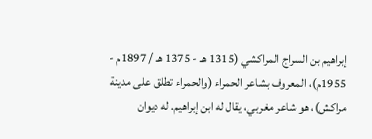إبراهيم بن السراج المراكشي (1315 هـ - 1375 هـ / 1897م - 1955م)، المعروف بشاعر الحمراء (والحمراء تطلق على مدينة مراكش)، هو شاعر مغربي، يقال له ابن إبراهيم. له ديوان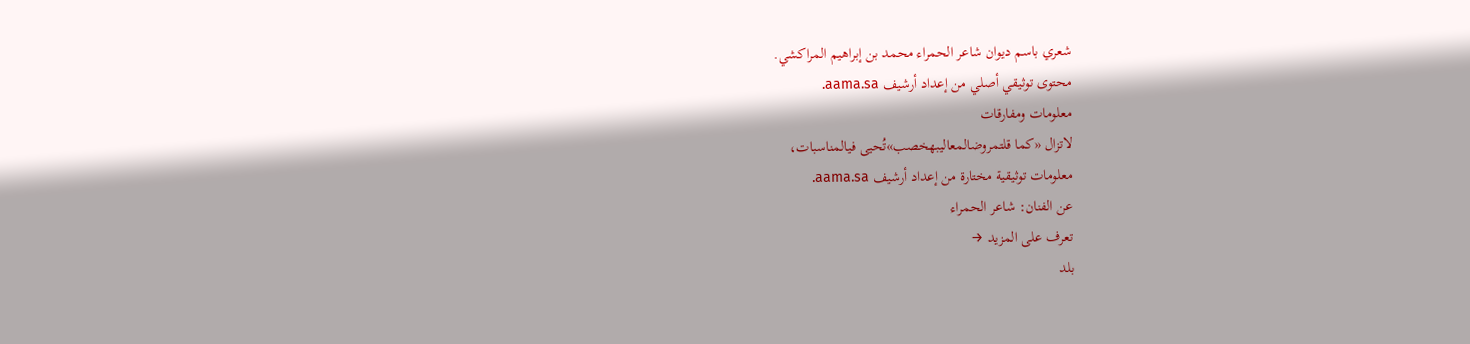شعري باسم ديوان شاعر الحمراء محمد بن إبراهيم المراكشي.
محتوى توثيقي أصلي من إعداد أرشيف aama.sa.
معلومات ومفارقات
لاتزال «كما قلتمروضالمعاليبهخصب»تُحيى فيالمناسبات،
معلومات توثيقية مختارة من إعداد أرشيف aama.sa.
عن الفنان: شاعر الحمراء
تعرف على المزيد →
بلد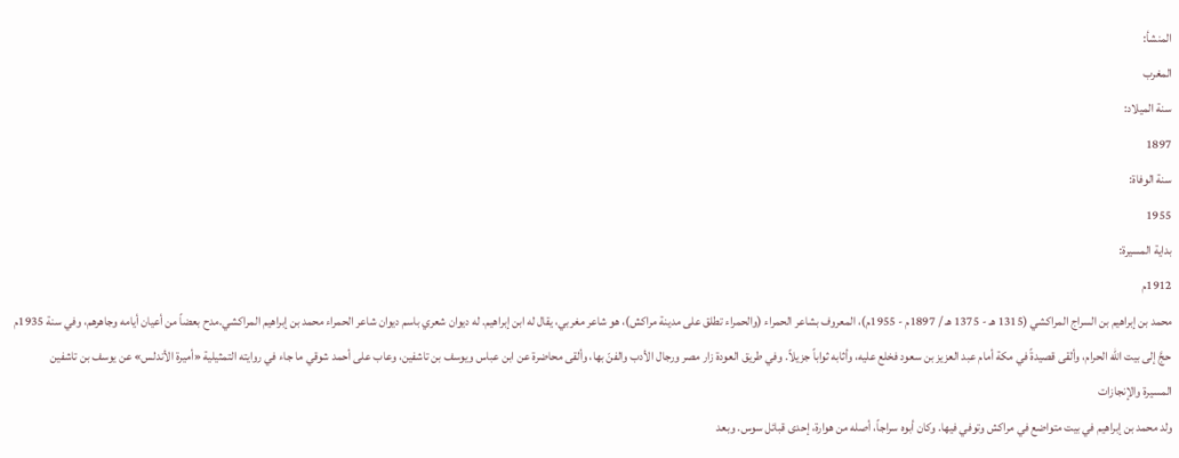المنشأ:
المغرب
سنة الميلاد:
1897
سنة الوفاة:
1955
بداية المسيرة:
1912م
محمد بن إبراهيم بن السراج المراكشي (1315 هـ - 1375 هـ / 1897م - 1955م)، المعروف بشاعر الحمراء (والحمراء تطلق على مدينة مراكش)، هو شاعر مغربي، يقال له ابن إبراهيم. له ديوان شعري باسم ديوان شاعر الحمراء محمد بن إبراهيم المراكشي.مدح بعضاً من أعيان أيامه وجاهرهم، وفي سنة 1935م حجَّ إلى بيت الله الحرام، وألقى قصيدةً في مكة أمام عبد العزيز بن سعود فخلع عليه، وأثابه ثواباً جزيلاً. وفي طريق العودة زار مصر ورجال الأدب والفنّ بها، وألقى محاضرة عن ابن عباس ويوسف بن تاشفين، وعاب على أحمد شوقي ما جاء في روايته التمثيلية «أميرة الأندلس» عن يوسف بن تاشفين
المسيرة والإنجازات
ولد محمد بن إبراهيم في بيت متواضع في مراكش وتوفي فيها. وكان أبوه سراجاً، أصله من هوارة، إحدى قبائل سوس. وبعد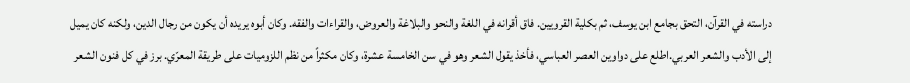دراسته في القرآن، التحق بجامع ابن يوسف، ثم بكلية القرويين. فاق أقرانه في اللغة والنحو والبلاغة والعروض، والقراءات والفقه. وكان أبوه يريده أن يكون من رجال الدين، ولكنه كان يميل إلى الأدب والشعر العربي.اطلع على دواوين العصر العباسي، فأخذ يقول الشعر وهو في سن الخامسة عشرة، وكان مكثراً من نظم اللزوميات على طريقة المعرّي. برز في كل فنون الشعر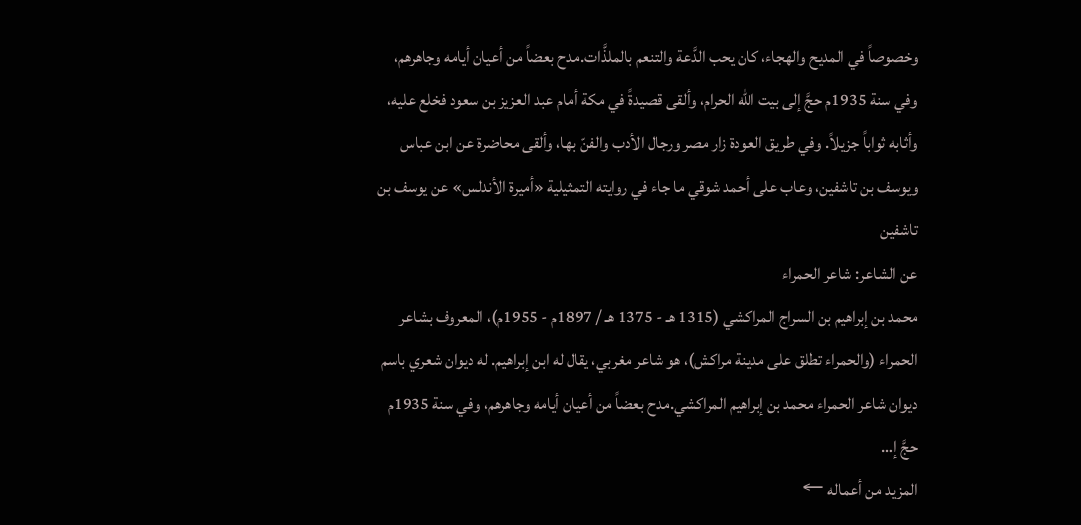وخصوصاً في المديح والهجاء، كان يحب الدَّعة والتنعم بالملذَّات.مدح بعضاً من أعيان أيامه وجاهرهم، وفي سنة 1935م حجَّ إلى بيت الله الحرام، وألقى قصيدةً في مكة أمام عبد العزيز بن سعود فخلع عليه، وأثابه ثواباً جزيلاً. وفي طريق العودة زار مصر ورجال الأدب والفنّ بها، وألقى محاضرة عن ابن عباس ويوسف بن تاشفين، وعاب على أحمد شوقي ما جاء في روايته التمثيلية «أميرة الأندلس» عن يوسف بن تاشفين
عن الشاعر: شاعر الحمراء
محمد بن إبراهيم بن السراج المراكشي (1315 هـ - 1375 هـ / 1897م - 1955م)، المعروف بشاعر الحمراء (والحمراء تطلق على مدينة مراكش)، هو شاعر مغربي، يقال له ابن إبراهيم. له ديوان شعري باسم ديوان شاعر الحمراء محمد بن إبراهيم المراكشي.مدح بعضاً من أعيان أيامه وجاهرهم، وفي سنة 1935م حجَّ إ…
المزيد من أعماله ←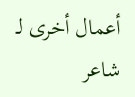أعمال أخرى لـ شاعر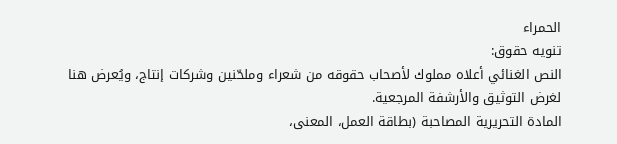الحمراء
تنويه حقوق:
النص الغنائي أعلاه مملوك لأصحاب حقوقه من شعراء وملحّنين وشركات إنتاج، ويُعرض هنا لغرض التوثيق والأرشفة المرجعية.
المادة التحريرية المصاحبة (بطاقة العمل، المعنى،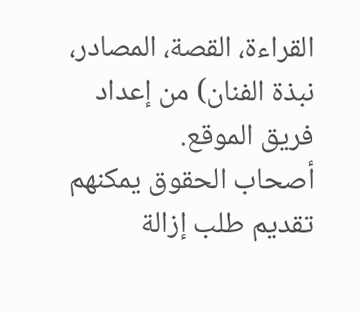القراءة، القصة، المصادر، نبذة الفنان) من إعداد فريق الموقع.
أصحاب الحقوق يمكنهم تقديم طلب إزالة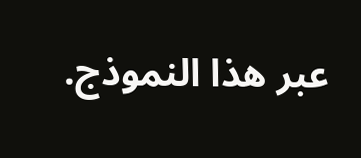عبر هذا النموذج.